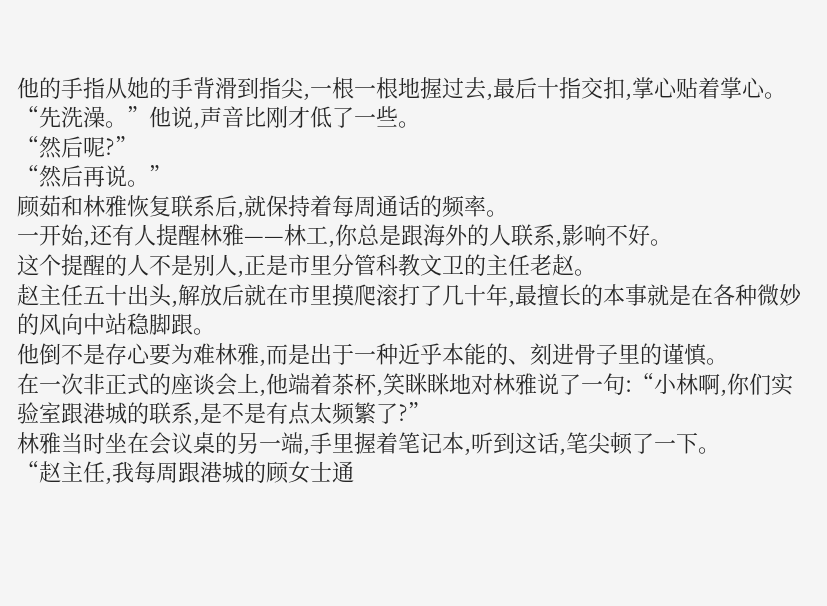他的手指从她的手背滑到指尖,一根一根地握过去,最后十指交扣,掌心贴着掌心。
“先洗澡。”他说,声音比刚才低了一些。
“然后呢?”
“然后再说。”
顾茹和林雅恢复联系后,就保持着每周通话的频率。
一开始,还有人提醒林雅——林工,你总是跟海外的人联系,影响不好。
这个提醒的人不是别人,正是市里分管科教文卫的主任老赵。
赵主任五十出头,解放后就在市里摸爬滚打了几十年,最擅长的本事就是在各种微妙的风向中站稳脚跟。
他倒不是存心要为难林雅,而是出于一种近乎本能的、刻进骨子里的谨慎。
在一次非正式的座谈会上,他端着茶杯,笑眯眯地对林雅说了一句:“小林啊,你们实验室跟港城的联系,是不是有点太频繁了?”
林雅当时坐在会议桌的另一端,手里握着笔记本,听到这话,笔尖顿了一下。
“赵主任,我每周跟港城的顾女士通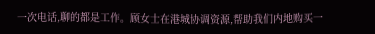一次电话,聊的都是工作。顾女士在港城协调资源,帮助我们内地购买一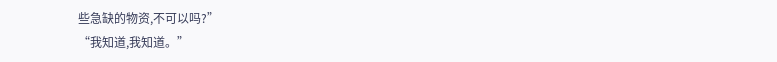些急缺的物资,不可以吗?”
“我知道,我知道。”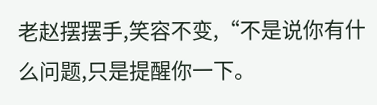老赵摆摆手,笑容不变,“不是说你有什么问题,只是提醒你一下。